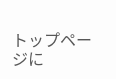トップページに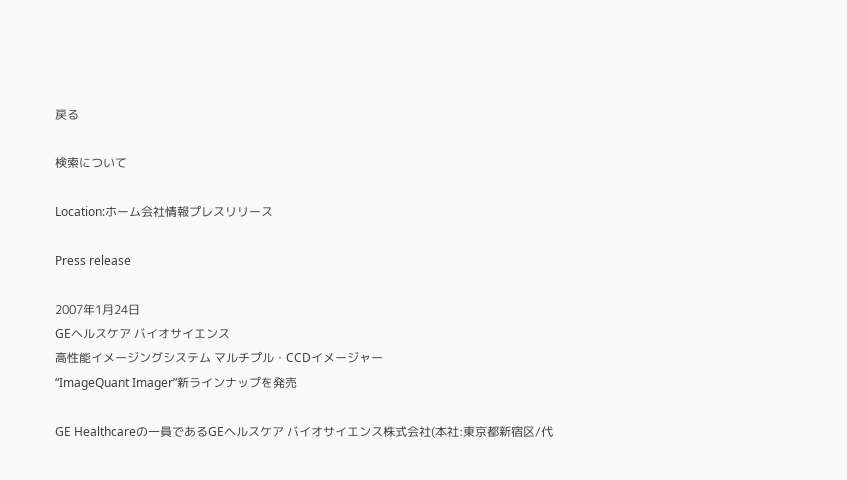戻る

検索について

Location:ホーム会社情報プレスリリース

Press release

2007年1月24日
GEヘルスケア バイオサイエンス
高性能イメージングシステム マルチプル・CCDイメージャー
“ImageQuant Imager”新ラインナップを発売

GE Healthcareの一員であるGEヘルスケア バイオサイエンス株式会社(本社:東京都新宿区/代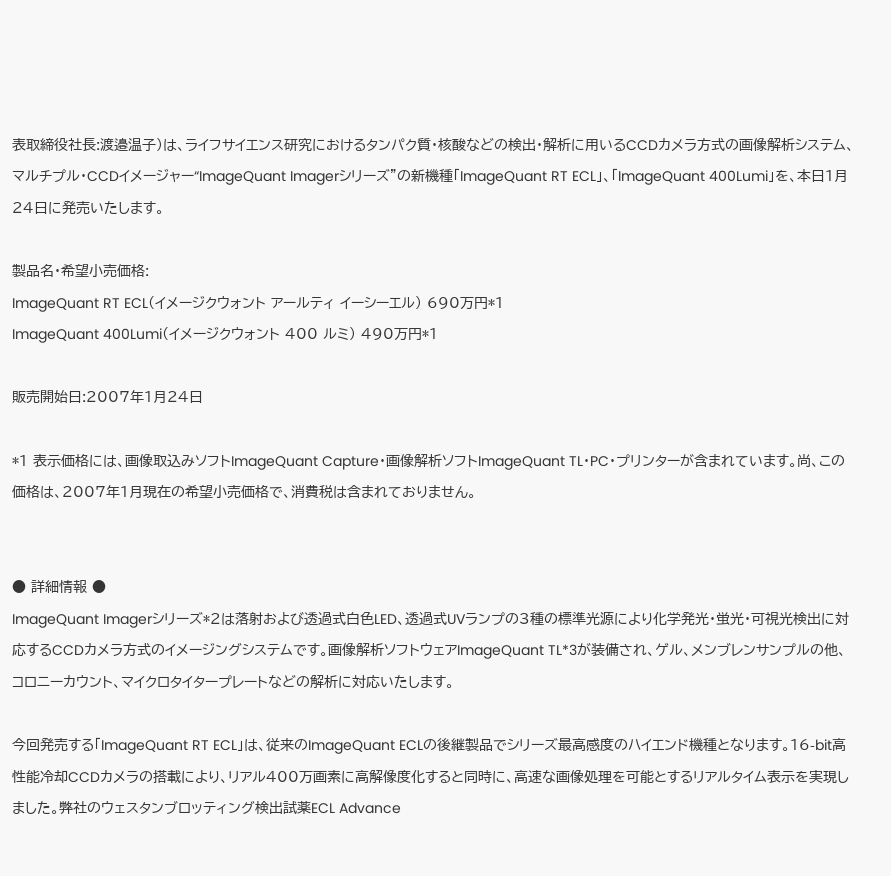表取締役社長:渡邉温子)は、ライフサイエンス研究におけるタンパク質・核酸などの検出・解析に用いるCCDカメラ方式の画像解析システム、マルチプル・CCDイメージャー“ImageQuant Imagerシリーズ”の新機種「ImageQuant RT ECL」、「ImageQuant 400Lumi」を、本日1月24日に発売いたします。

製品名・希望小売価格:
ImageQuant RT ECL(イメージクウォント アールティ イーシーエル) 690万円*1
ImageQuant 400Lumi(イメージクウォント 400 ルミ) 490万円*1

販売開始日:2007年1月24日

*1 表示価格には、画像取込みソフトImageQuant Capture・画像解析ソフトImageQuant TL・PC・プリンターが含まれています。尚、この価格は、2007年1月現在の希望小売価格で、消費税は含まれておりません。


● 詳細情報 ●
ImageQuant Imagerシリーズ*2は落射および透過式白色LED、透過式UVランプの3種の標準光源により化学発光・蛍光・可視光検出に対応するCCDカメラ方式のイメージングシステムです。画像解析ソフトウェアImageQuant TL*3が装備され、ゲル、メンブレンサンプルの他、コロニーカウント、マイクロタイタープレートなどの解析に対応いたします。

今回発売する「ImageQuant RT ECL」は、従来のImageQuant ECLの後継製品でシリーズ最高感度のハイエンド機種となります。16-bit高性能冷却CCDカメラの搭載により、リアル400万画素に高解像度化すると同時に、高速な画像処理を可能とするリアルタイム表示を実現しました。弊社のウェスタンブロッティング検出試薬ECL Advance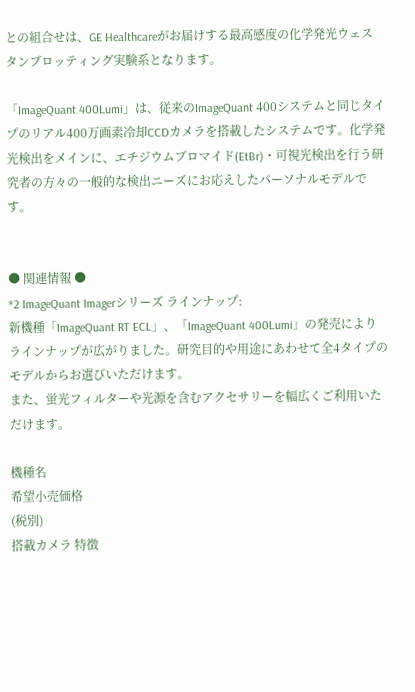との組合せは、GE Healthcareがお届けする最高感度の化学発光ウェスタンブロッティング実験系となります。

「ImageQuant 400Lumi」は、従来のImageQuant 400システムと同じタイプのリアル400万画素冷却CCDカメラを搭載したシステムです。化学発光検出をメインに、エチジウムブロマイド(EtBr)・可視光検出を行う研究者の方々の一般的な検出ニーズにお応えしたパーソナルモデルです。


● 関連情報 ●
*2 ImageQuant Imagerシリーズ ラインナップ:
新機種「ImageQuant RT ECL」、「ImageQuant 400Lumi」の発売によりラインナップが広がりました。研究目的や用途にあわせて全4タイプのモデルからお選びいただけます。
また、蛍光フィルターや光源を含むアクセサリーを幅広くご利用いただけます。

機種名
希望小売価格
(税別)
搭載カメラ 特徴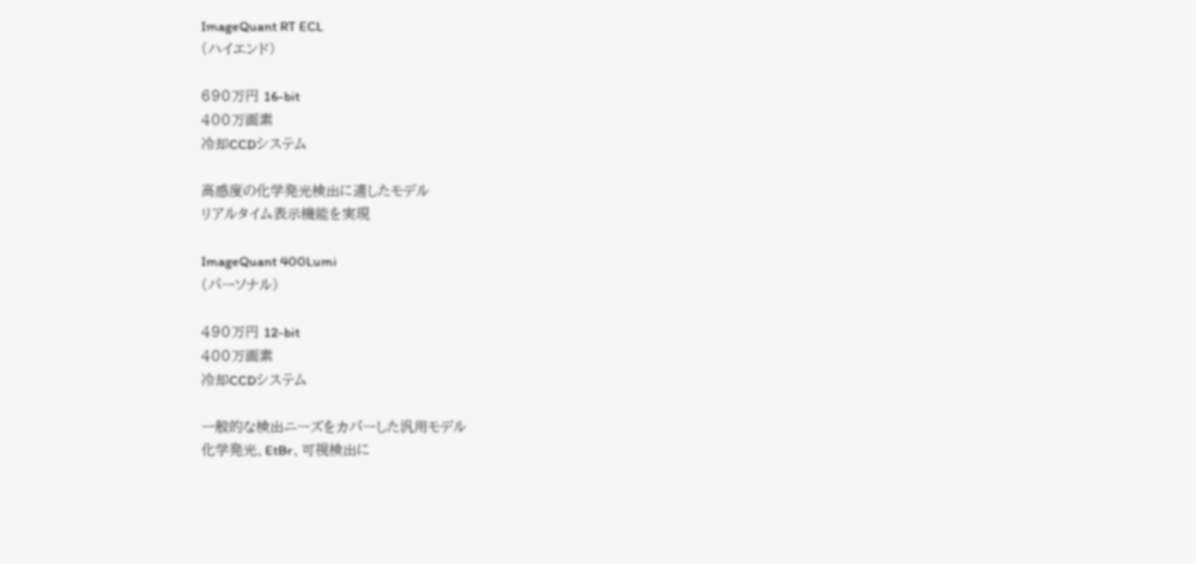ImageQuant RT ECL
(ハイエンド)

690万円 16-bit
400万画素
冷却CCDシステム

高感度の化学発光検出に適したモデル
リアルタイム表示機能を実現

ImageQuant 400Lumi
(パーソナル)

490万円 12-bit
400万画素
冷却CCDシステム

一般的な検出ニーズをカバーした汎用モデル
化学発光、EtBr、可視検出に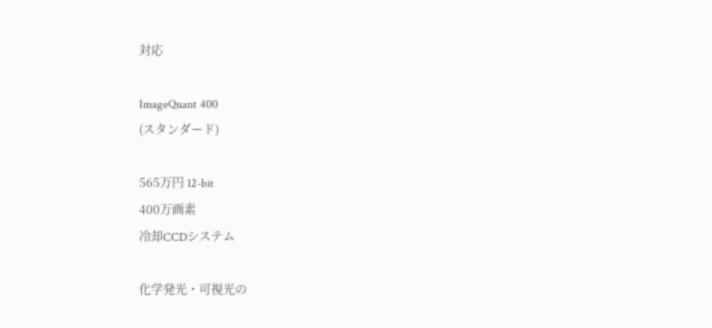対応

ImageQuant 400
(スタンダード)

565万円 12-bit
400万画素
冷却CCDシステム

化学発光・可視光の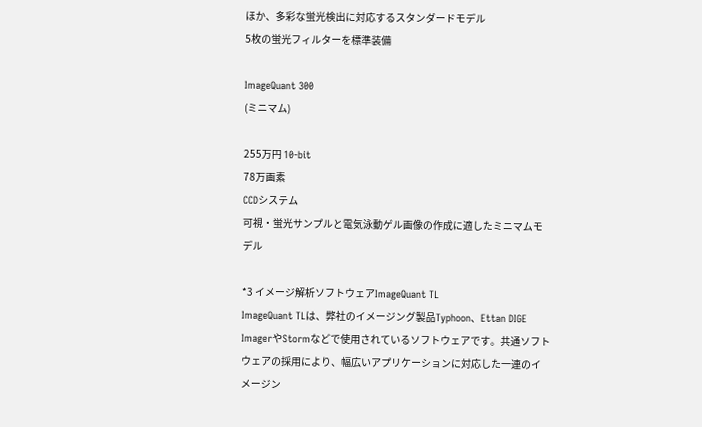ほか、多彩な蛍光検出に対応するスタンダードモデル
5枚の蛍光フィルターを標準装備

ImageQuant 300
(ミニマム)

255万円 10-bit
78万画素
CCDシステム
可視・蛍光サンプルと電気泳動ゲル画像の作成に適したミニマムモデル

*3 イメージ解析ソフトウェアImageQuant TL
ImageQuant TLは、弊社のイメージング製品Typhoon、Ettan DIGE ImagerやStormなどで使用されているソフトウェアです。共通ソフトウェアの採用により、幅広いアプリケーションに対応した一連のイメージン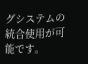グシステムの統合使用が可能です。